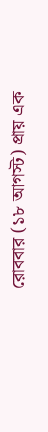রোববার (১৮ আগস্ট) প্রায় এক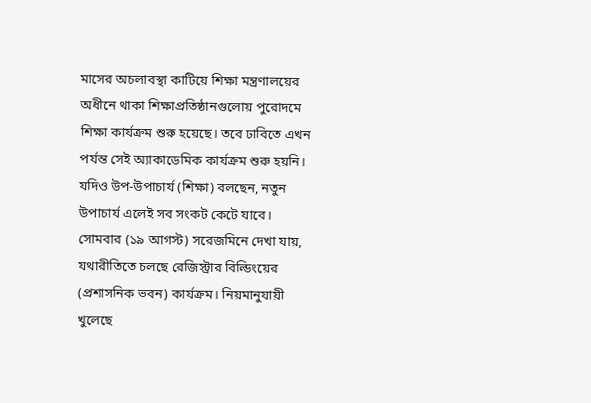মাসের অচলাবস্থা কাটিয়ে শিক্ষা মন্ত্রণালয়ের অধীনে থাকা শিক্ষাপ্রতিষ্ঠানগুলোয় পুরোদমে শিক্ষা কার্যক্রম শুরু হয়েছে। তবে ঢাবিতে এখন পর্যন্ত সেই অ্যাকাডেমিক কার্যক্রম শুরু হয়নি। যদিও উপ-উপাচার্য (শিক্ষা) বলছেন, নতুন উপাচার্য এলেই সব সংকট কেটে যাবে।
সোমবার (১৯ আগস্ট) সরেজমিনে দেখা যায়, যথারীতিতে চলছে রেজিস্ট্রার বিল্ডিংয়ের (প্রশাসনিক ভবন) কার্যক্রম। নিয়মানুযায়ী খুলেছে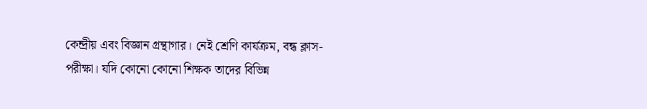কেন্দ্রীয় এবং বিজ্ঞান গ্রন্থাগার। নেই শ্রেণি কার্যক্রম, বন্ধ ক্লাস-পরীক্ষা। যদি কোনো কোনো শিক্ষক তাদের বিভিন্ন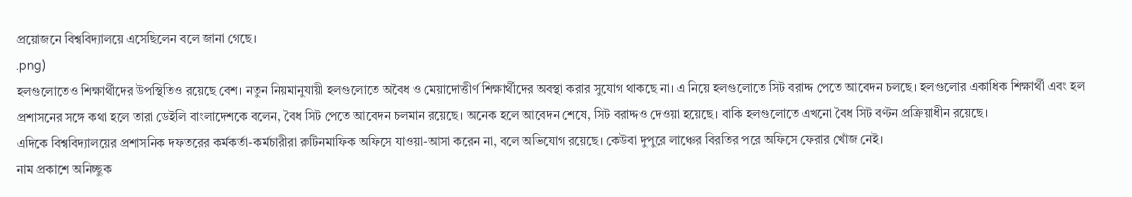প্রয়োজনে বিশ্ববিদ্যালয়ে এসেছিলেন বলে জানা গেছে।
.png)
হলগুলোতেও শিক্ষার্থীদের উপস্থিতিও রয়েছে বেশ। নতুন নিয়মানুযায়ী হলগুলোতে অবৈধ ও মেয়াদোত্তীর্ণ শিক্ষার্থীদের অবস্থা করার সুযোগ থাকছে না। এ নিয়ে হলগুলোতে সিট বরাদ্দ পেতে আবেদন চলছে। হলগুলোর একাধিক শিক্ষার্থী এবং হল প্রশাসনের সঙ্গে কথা হলে তারা ডেইলি বাংলাদেশকে বলেন, বৈধ সিট পেতে আবেদন চলমান রয়েছে। অনেক হলে আবেদন শেষে, সিট বরাদ্দও দেওয়া হয়েছে। বাকি হলগুলোতে এখনো বৈধ সিট বণ্টন প্রক্রিয়াধীন রয়েছে।
এদিকে বিশ্ববিদ্যালয়ের প্রশাসনিক দফতরের কর্মকর্তা-কর্মচারীরা রুটিনমাফিক অফিসে যাওয়া-আসা করেন না, বলে অভিযোগ রয়েছে। কেউবা দুপুরে লাঞ্চের বিরতির পরে অফিসে ফেরার খোঁজ নেই।
নাম প্রকাশে অনিচ্ছুক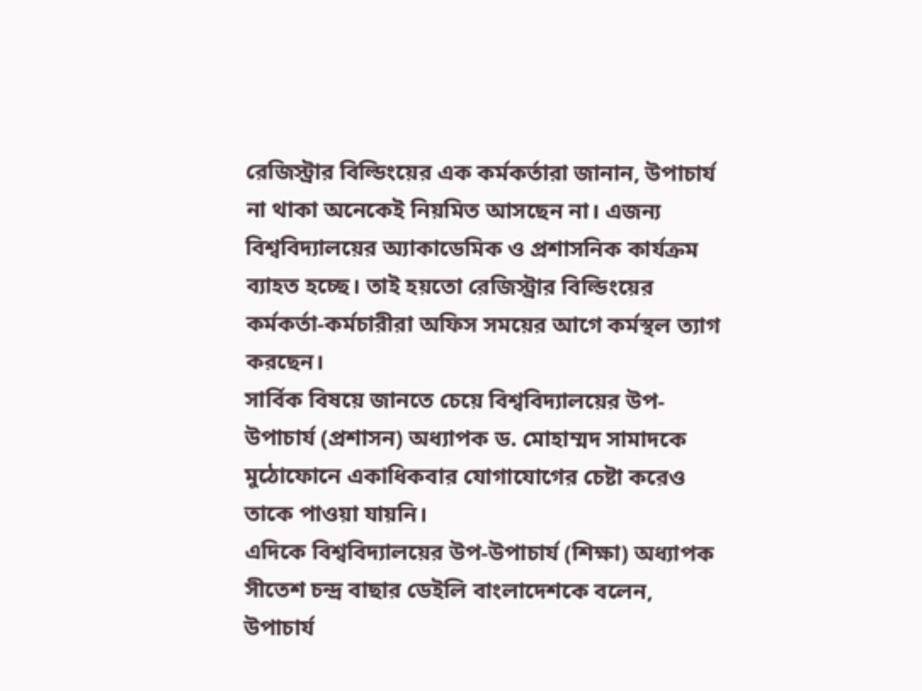রেজিস্ট্রার বিল্ডিংয়ের এক কর্মকর্তারা জানান, উপাচার্য না থাকা অনেকেই নিয়মিত আসছেন না। এজন্য বিশ্ববিদ্যালয়ের অ্যাকাডেমিক ও প্রশাসনিক কার্যক্রম ব্যাহত হচ্ছে। তাই হয়তো রেজিস্ট্রার বিল্ডিংয়ের কর্মকর্তা-কর্মচারীরা অফিস সময়ের আগে কর্মস্থল ত্যাগ করছেন।
সার্বিক বিষয়ে জানতে চেয়ে বিশ্ববিদ্যালয়ের উপ-উপাচার্য (প্রশাসন) অধ্যাপক ড. মোহাম্মদ সামাদকে মুঠোফোনে একাধিকবার যোগাযোগের চেষ্টা করেও তাকে পাওয়া যায়নি।
এদিকে বিশ্ববিদ্যালয়ের উপ-উপাচার্য (শিক্ষা) অধ্যাপক সীতেশ চন্দ্র বাছার ডেইলি বাংলাদেশকে বলেন, উপাচার্য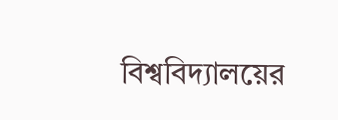বিশ্ববিদ্যালয়ের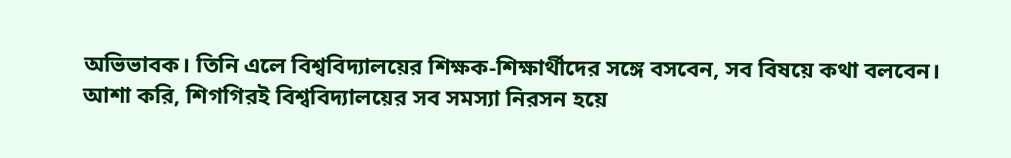অভিভাবক। তিনি এলে বিশ্ববিদ্যালয়ের শিক্ষক-শিক্ষার্থীদের সঙ্গে বসবেন, সব বিষয়ে কথা বলবেন। আশা করি, শিগগিরই বিশ্ববিদ্যালয়ের সব সমস্যা নিরসন হয়ে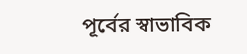পূর্বের স্বাভাবিক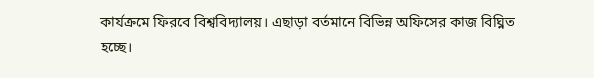কার্যক্রমে ফিরবে বিশ্ববিদ্যালয়। এছাড়া বর্তমানে বিভিন্ন অফিসের কাজ বিঘ্নিত হচ্ছে।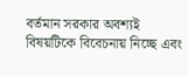বর্তমান সরকার অবশ্যই বিষয়টিকে বিবেচনায় নিচ্ছে এবং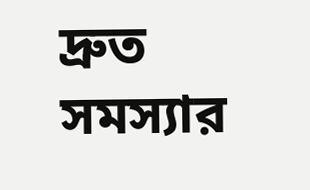দ্রুত সমস্যার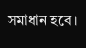সমাধান হবে।